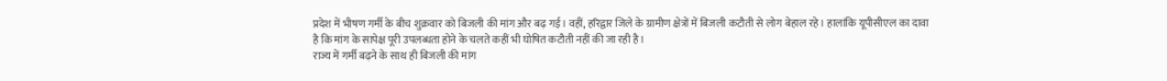प्रदेश में भीषण गर्मी के बीच शुक्रवार को बिजली की मांग और बढ़ गई। वहीं, हरिद्वार जिले के ग्रामीण क्षेत्रों में बिजली कटौती से लोग बेहाल रहे। हालांकि यूपीसीएल का दावा है कि मांग के सापेक्ष पूरी उपलब्धता होने के चलते कहीं भी घोषित कटौती नहीं की जा रही है।
राज्य में गर्मी बढ़ने के साथ ही बिजली की मांग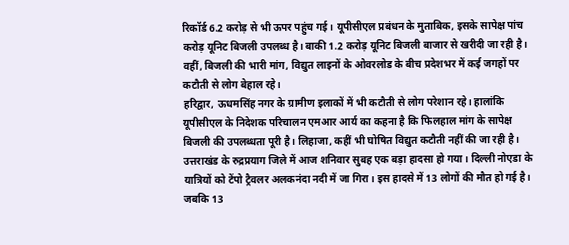रिकॉर्ड 6.2 करोड़ से भी ऊपर पहुंच गई। यूपीसीएल प्रबंधन के मुताबिक, इसके सापेक्ष पांच करोड़ यूनिट बिजली उपलब्ध है। बाकी 1.2 करोड़ यूनिट बिजली बाजार से खरीदी जा रही है। वहीं, बिजली की भारी मांग, विद्युत लाइनों के ओवरलोड के बीच प्रदेशभर में कई जगहों पर कटौती से लोग बेहाल रहे।
हरिद्वार, ऊधमसिंह नगर के ग्रामीण इलाकों में भी कटौती से लोग परेशान रहे। हालांकि यूपीसीएल के निदेशक परिचालन एमआर आर्य का कहना है कि फिलहाल मांग के सापेक्ष बिजली की उपलब्धता पूरी है। लिहाजा, कहीं भी घोषित विद्युत कटौती नहीं की जा रही है।
उत्तराखंड के रुद्रप्रयाग जिले में आज शनिवार सुबह एक बड़ा हादसा हो गया। दिल्ली नोएडा के यात्रियों को टेंपो ट्रैवलर अलकनंदा नदी में जा गिरा। इस हादसे में 13 लोगों की मौत हो गई है। जबकि 13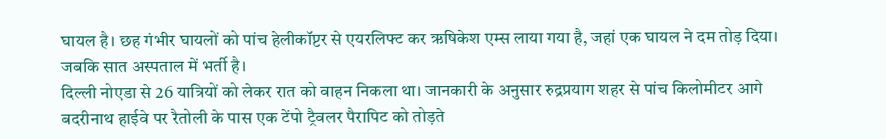घायल है। छह गंभीर घायलों को पांच हेलीकॉप्टर से एयरलिफ्ट कर ऋषिकेश एम्स लाया गया है, जहां एक घायल ने दम तोड़ दिया। जबकि सात अस्पताल में भर्ती है।
दिल्ली नोएडा से 26 यात्रियों को लेकर रात को वाहन निकला था। जानकारी के अनुसार रुद्रप्रयाग शहर से पांच किलोमीटर आगे बदरीनाथ हाईवे पर रैतोली के पास एक टेंपो ट्रैवलर पैरापिट को तोड़ते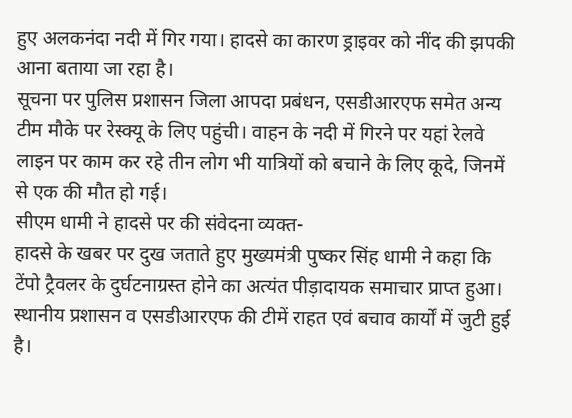हुए अलकनंदा नदी में गिर गया। हादसे का कारण ड्राइवर को नींद की झपकी आना बताया जा रहा है।
सूचना पर पुलिस प्रशासन जिला आपदा प्रबंधन, एसडीआरएफ समेत अन्य टीम मौके पर रेस्क्यू के लिए पहुंची। वाहन के नदी में गिरने पर यहां रेलवे लाइन पर काम कर रहे तीन लोग भी यात्रियों को बचाने के लिए कूदे, जिनमें से एक की मौत हो गई।
सीएम धामी ने हादसे पर की संवेदना व्यक्त-
हादसे के खबर पर दुख जताते हुए मुख्यमंत्री पुष्कर सिंह धामी ने कहा कि टेंपो ट्रैवलर के दुर्घटनाग्रस्त होने का अत्यंत पीड़ादायक समाचार प्राप्त हुआ। स्थानीय प्रशासन व एसडीआरएफ की टीमें राहत एवं बचाव कार्यों में जुटी हुई है।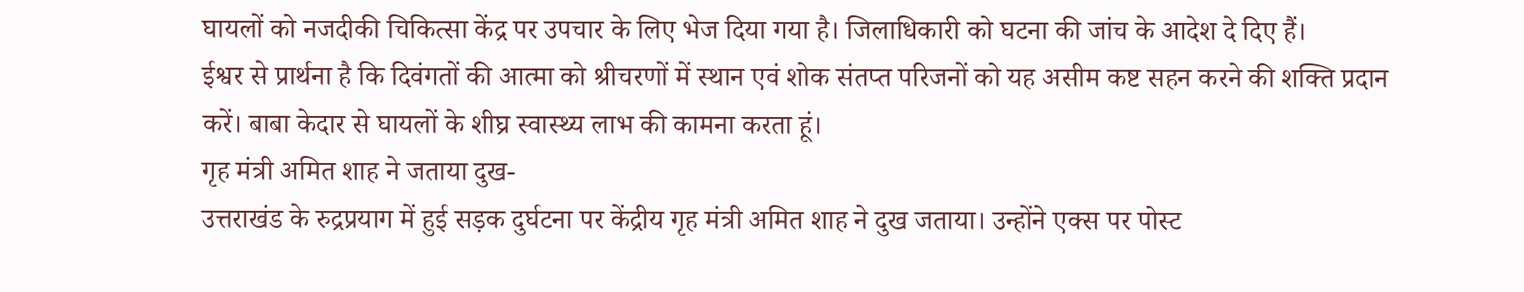घायलों को नजदीकी चिकित्सा केंद्र पर उपचार के लिए भेज दिया गया है। जिलाधिकारी को घटना की जांच के आदेश दे दिए हैं।
ईश्वर से प्रार्थना है कि दिवंगतों की आत्मा को श्रीचरणों में स्थान एवं शोक संतप्त परिजनों को यह असीम कष्ट सहन करने की शक्ति प्रदान करें। बाबा केदार से घायलों के शीघ्र स्वास्थ्य लाभ की कामना करता हूं।
गृह मंत्री अमित शाह ने जताया दुख-
उत्तराखंड के रुद्रप्रयाग में हुई सड़क दुर्घटना पर केंद्रीय गृह मंत्री अमित शाह ने दुख जताया। उन्होंने एक्स पर पोस्ट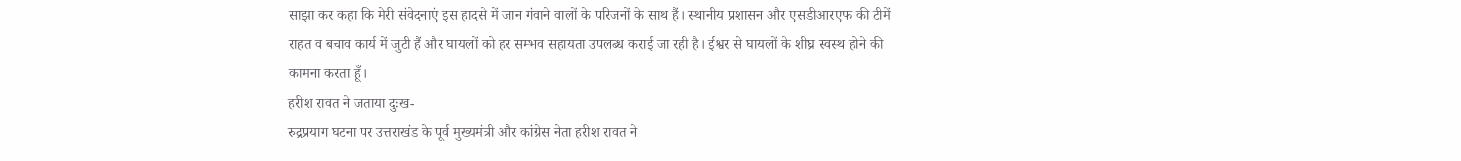साझा कर कहा कि मेरी संवेदनाएं इस हादसे में जान गंवाने वालों के परिजनों के साथ हैं। स्थानीय प्रशासन और एसडीआरएफ की टीमें राहत व बचाव कार्य में जुटी हैं और घायलों को हर सम्भव सहायता उपलब्ध कराई जा रही है। ईश्वर से घायलों के शीघ्र स्वस्थ होने की कामना करता हूँ।
हरीश रावत ने जताया दुःख-
रुद्रप्रयाग घटना पर उत्तराखंड के पूर्व मुख्यमंत्री और कांग्रेस नेता हरीश रावत ने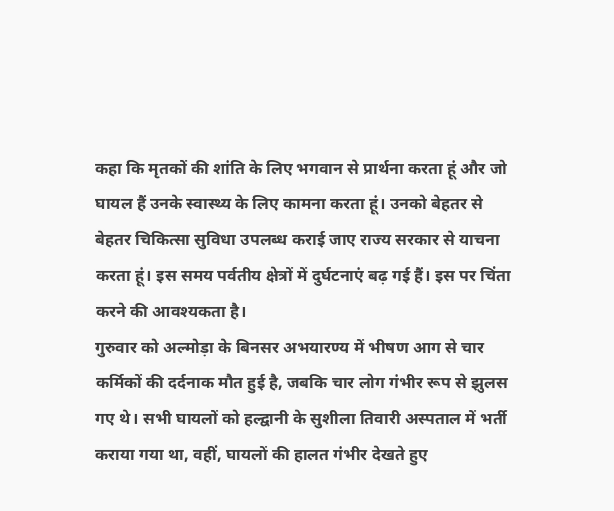कहा कि मृतकों की शांति के लिए भगवान से प्रार्थना करता हूं और जो घायल हैं उनके स्वास्थ्य के लिए कामना करता हूं। उनको बेहतर से बेहतर चिकित्सा सुविधा उपलब्ध कराई जाए राज्य सरकार से याचना करता हूं। इस समय पर्वतीय क्षेत्रों में दुर्घटनाएं बढ़ गई हैं। इस पर चिंता करने की आवश्यकता है।
गुरुवार को अल्मोड़ा के बिनसर अभयारण्य में भीषण आग से चार कर्मिकों की दर्दनाक मौत हुई है, जबकि चार लोग गंभीर रूप से झुलस गए थे। सभी घायलों को हल्द्वानी के सुशीला तिवारी अस्पताल में भर्ती कराया गया था, वहीं, घायलों की हालत गंभीर देखते हुए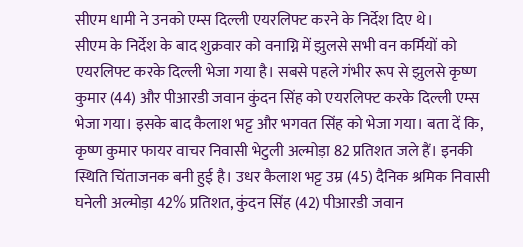सीएम धामी ने उनको एम्स दिल्ली एयरलिफ्ट करने के निर्देश दिए थे।
सीएम के निर्देश के बाद शुक्रवार को वनाग्नि में झुलसे सभी वन कर्मियों को एयरलिफ्ट करके दिल्ली भेजा गया है। सबसे पहले गंभीर रूप से झुलसे कृष्ण कुमार (44) और पीआरडी जवान कुंदन सिंह को एयरलिफ्ट करके दिल्ली एम्स भेजा गया। इसके बाद कैलाश भट्ट और भगवत सिंह को भेजा गया। बता दें कि, कृष्ण कुमार फायर वाचर निवासी भेटुली अल्मोड़ा 82 प्रतिशत जले हैं। इनकी स्थिति चिंताजनक बनी हुई है। उधर कैलाश भट्ट उम्र (45) दैनिक श्रमिक निवासी घनेली अल्मोड़ा 42% प्रतिशत, कुंदन सिंह (42) पीआरडी जवान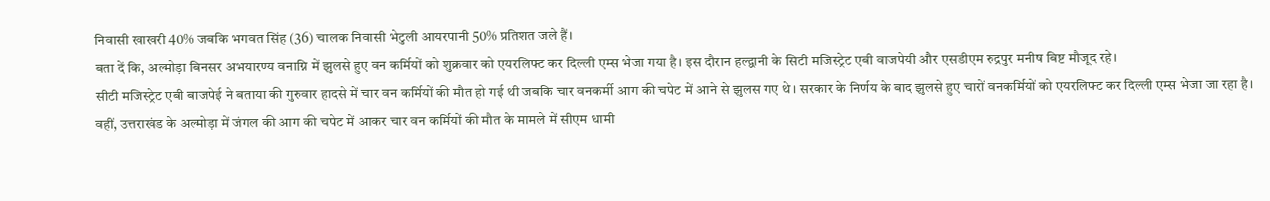निवासी खाखरी 40% जबकि भगवत सिंह (36) चालक निवासी भेटुली आयरपानी 50% प्रतिशत जले हैं।
बता दें कि, अल्मोड़ा बिनसर अभयारण्य वनाग्नि में झुलसे हुए वन कर्मियों को शुक्रवार को एयरलिफ्ट कर दिल्ली एम्स भेजा गया है। इस दौरान हल्द्वानी के सिटी मजिस्ट्रेट एबी वाजपेयी और एसडीएम रुद्रपुर मनीष बिष्ट मौजूद रहे।
सीटी मजिस्ट्रेट एबी बाजपेई ने बताया की गुरुवार हादसे में चार वन कर्मियों की मौत हो गई थी जबकि चार वनकर्मी आग की चपेट में आने से झुलस गए थे। सरकार के निर्णय के बाद झुलसे हुए चारों वनकर्मियों को एयरलिफ्ट कर दिल्ली एम्स भेजा जा रहा है।
वहीं, उत्तराखंड के अल्मोड़ा में जंगल की आग की चपेट में आकर चार वन कर्मियों की मौत के मामले में सीएम धामी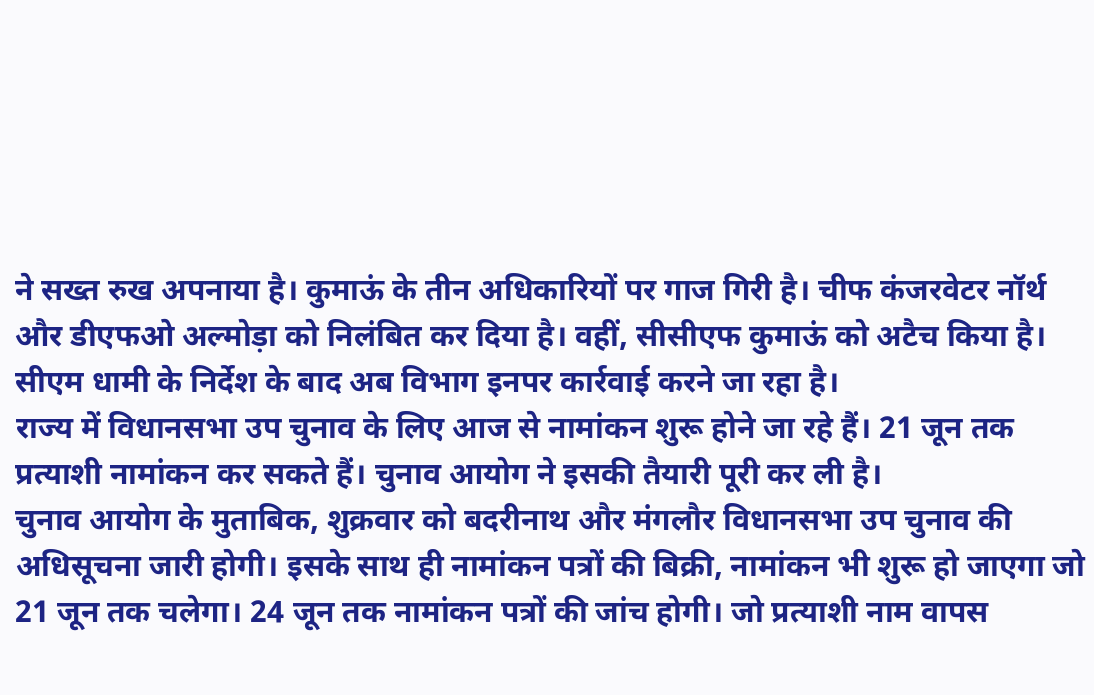ने सख्त रुख अपनाया है। कुमाऊं के तीन अधिकारियों पर गाज गिरी है। चीफ कंजरवेटर नॉर्थ और डीएफओ अल्मोड़ा को निलंबित कर दिया है। वहीं, सीसीएफ कुमाऊं को अटैच किया है। सीएम धामी के निर्देश के बाद अब विभाग इनपर कार्रवाई करने जा रहा है।
राज्य में विधानसभा उप चुनाव के लिए आज से नामांकन शुरू होने जा रहे हैं। 21 जून तक प्रत्याशी नामांकन कर सकते हैं। चुनाव आयोग ने इसकी तैयारी पूरी कर ली है।
चुनाव आयोग के मुताबिक, शुक्रवार को बदरीनाथ और मंगलौर विधानसभा उप चुनाव की अधिसूचना जारी होगी। इसके साथ ही नामांकन पत्रों की बिक्री, नामांकन भी शुरू हो जाएगा जो 21 जून तक चलेगा। 24 जून तक नामांकन पत्रों की जांच होगी। जो प्रत्याशी नाम वापस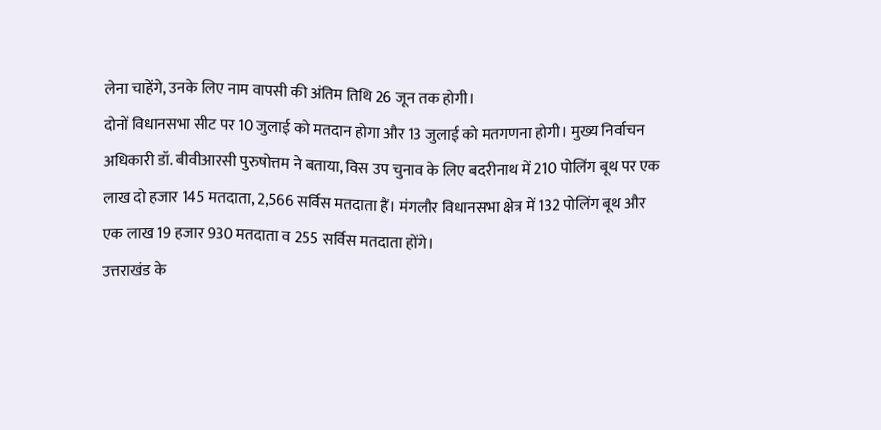लेना चाहेंगे, उनके लिए नाम वापसी की अंतिम तिथि 26 जून तक होगी।
दोनों विधानसभा सीट पर 10 जुलाई को मतदान होगा और 13 जुलाई को मतगणना होगी। मुख्य निर्वाचन अधिकारी डॉ. बीवीआरसी पुरुषोत्तम ने बताया, विस उप चुनाव के लिए बदरीनाथ में 210 पोलिंग बूथ पर एक लाख दो हजार 145 मतदाता, 2,566 सर्विस मतदाता हैं। मंगलौर विधानसभा क्षेत्र में 132 पोलिंग बूथ और एक लाख 19 हजार 930 मतदाता व 255 सर्विस मतदाता होंगे।
उत्तराखंड के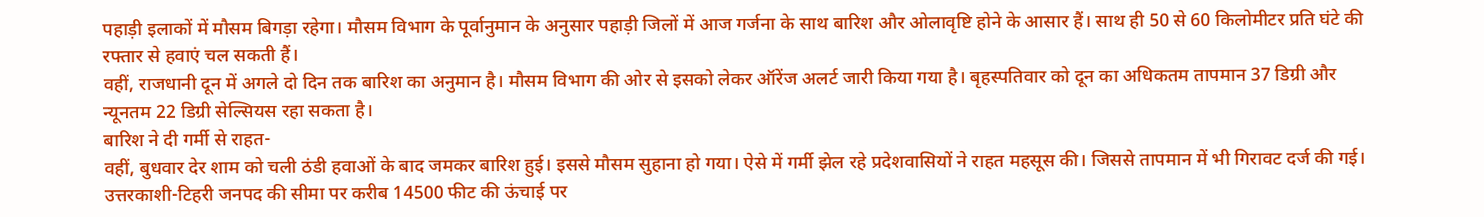पहाड़ी इलाकों में मौसम बिगड़ा रहेगा। मौसम विभाग के पूर्वानुमान के अनुसार पहाड़ी जिलों में आज गर्जना के साथ बारिश और ओलावृष्टि होने के आसार हैं। साथ ही 50 से 60 किलोमीटर प्रति घंटे की रफ्तार से हवाएं चल सकती हैं।
वहीं, राजधानी दून में अगले दो दिन तक बारिश का अनुमान है। मौसम विभाग की ओर से इसको लेकर ऑरेंज अलर्ट जारी किया गया है। बृहस्पतिवार को दून का अधिकतम तापमान 37 डिग्री और न्यूनतम 22 डिग्री सेल्सियस रहा सकता है।
बारिश ने दी गर्मी से राहत-
वहीं, बुधवार देर शाम को चली ठंडी हवाओं के बाद जमकर बारिश हुई। इससे मौसम सुहाना हो गया। ऐसे में गर्मी झेल रहे प्रदेशवासियों ने राहत महसूस की। जिससे तापमान में भी गिरावट दर्ज की गई।
उत्तरकाशी-टिहरी जनपद की सीमा पर करीब 14500 फीट की ऊंचाई पर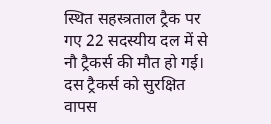स्थित सहस्त्रताल ट्रैक पर गए 22 सदस्यीय दल में से नौ ट्रैकर्स की मौत हो गई। दस ट्रैकर्स को सुरक्षित वापस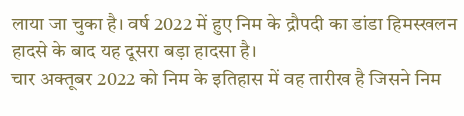लाया जा चुका है। वर्ष 2022 में हुए निम के द्रौपदी का डांडा हिमस्खलन हादसे के बाद यह दूसरा बड़ा हादसा है।
चार अक्तूबर 2022 को निम के इतिहास में वह तारीख है जिसने निम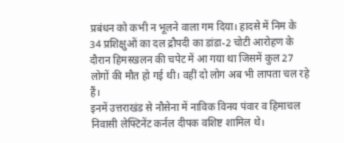प्रबंधन को कभी न भूलने वाला गम दिया। हादसे में निम के 34 प्रशिक्षुओं का दल द्रौपदी का डांडा-2 चोटी आरोहण के दौरान हिमस्खलन की चपेट में आ गया था जिसमें कुल 27 लोगों की मौत हो गई थी। वहीं दो लोग अब भी लापता चल रहे हैं।
इनमें उत्तराखंड से नौसेना में नाविक विनय पंवार व हिमाचल निवासी लेफ्टिनेंट कर्नल दीपक वशिष्ट शामिल थे।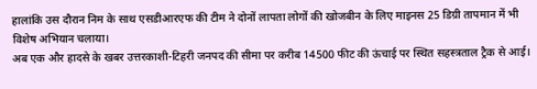हालांकि उस दौरान निम के साथ एसडीआरएफ की टीम ने दोनों लापता लोगों की खोजबीन के लिए माइनस 25 डिग्री तापमान में भी विशेष अभियान चलाया।
अब एक और हादसे के खबर उत्तरकाशी-टिहरी जनपद की सीमा पर करीब 14500 फीट की ऊंचाई पर स्थित सहस्त्रताल ट्रैक से आई।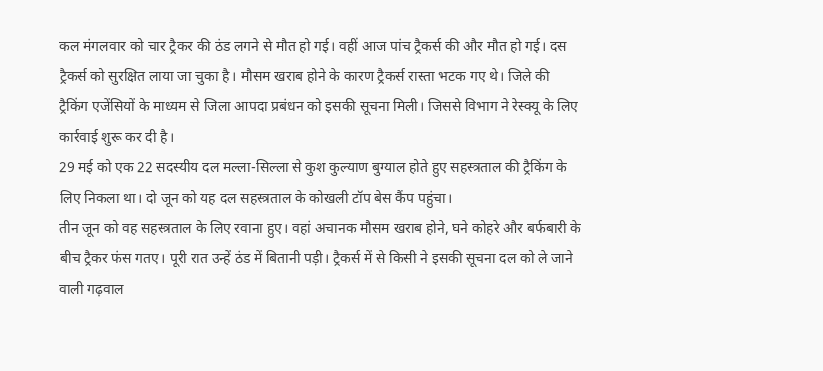कल मंगलवार को चार ट्रैकर की ठंड लगने से मौत हो गई। वहीं आज पांच ट्रैकर्स की और मौत हो गई। दस ट्रैकर्स को सुरक्षित लाया जा चुका है। मौसम खराब होने के कारण ट्रैकर्स रास्ता भटक गए थे। जिले की ट्रैकिंग एजेंसियों के माध्यम से जिला आपदा प्रबंधन को इसकी सूचना मिली। जिससे विभाग ने रेस्क्यू के लिए कार्रवाई शुरू कर दी है।
29 मई को एक 22 सदस्यीय दल मल्ला-सिल्ला से कुश कुल्याण बुग्याल होते हुए सहस्त्रताल की ट्रैकिंग के लिए निकला था। दो जून को यह दल सहस्त्रताल के कोखली टॉप बेस कैंप पहुंचा।
तीन जून को वह सहस्त्रताल के लिए रवाना हुए। वहां अचानक मौसम खराब होने, घने कोहरे और बर्फबारी के बीच ट्रैकर फंस गतए। पूरी रात उन्हें ठंड में बितानी पड़ी। ट्रैकर्स में से किसी ने इसकी सूचना दल को ले जाने वाली गढ़वाल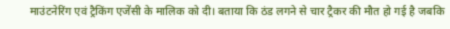माउंटनेरिंग एवं ट्रैकिंग एजेंसी के मालिक को दी। बताया कि ठंड लगने से चार ट्रैकर की मौत हो गई है जबकि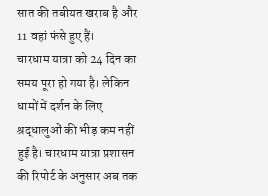सात की तबीयत खराब है और 11 वहां फंसे हुए हैं।
चारधाम यात्रा को 24 दिन का समय पूरा हो गया है। लेकिन धामों में दर्शन के लिए श्रद्धालुओं की भीड़ कम नहीं हुई है। चारधाम यात्रा प्रशासन की रिपोर्ट के अनुसार अब तक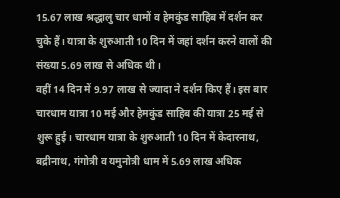15.67 लाख श्रद्धालु चार धामों व हेमकुंड साहिब में दर्शन कर चुके हैं। यात्रा के शुरुआती 10 दिन में जहां दर्शन करने वालों की संख्या 5.69 लाख से अधिक थी।
वहीं 14 दिन में 9.97 लाख से ज्यादा ने दर्शन किए हैं। इस बार चारधाम यात्रा 10 मई और हेमकुंड साहिब की यात्रा 25 मई से शुरू हुई। चारधाम यात्रा के शुरुआती 10 दिन में केदारनाथ, बद्रीनाथ, गंगोत्री व यमुनोत्री धाम में 5.69 लाख अधिक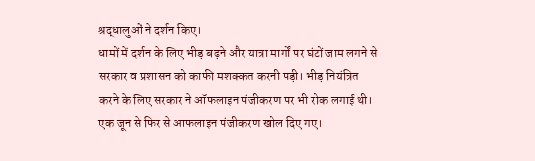श्रद्धालुओं ने दर्शन किए।
धामों में दर्शन के लिए भीड़ बढ़ने और यात्रा मार्गों पर घंटों जाम लगने से सरकार व प्रशासन को काफी मशक्कत करनी पड़ी। भीड़ नियंत्रित करने के लिए सरकार ने ऑफलाइन पंजीकरण पर भी रोक लगाई थी। एक जून से फिर से आफलाइन पंजीकरण खोल दिए गए।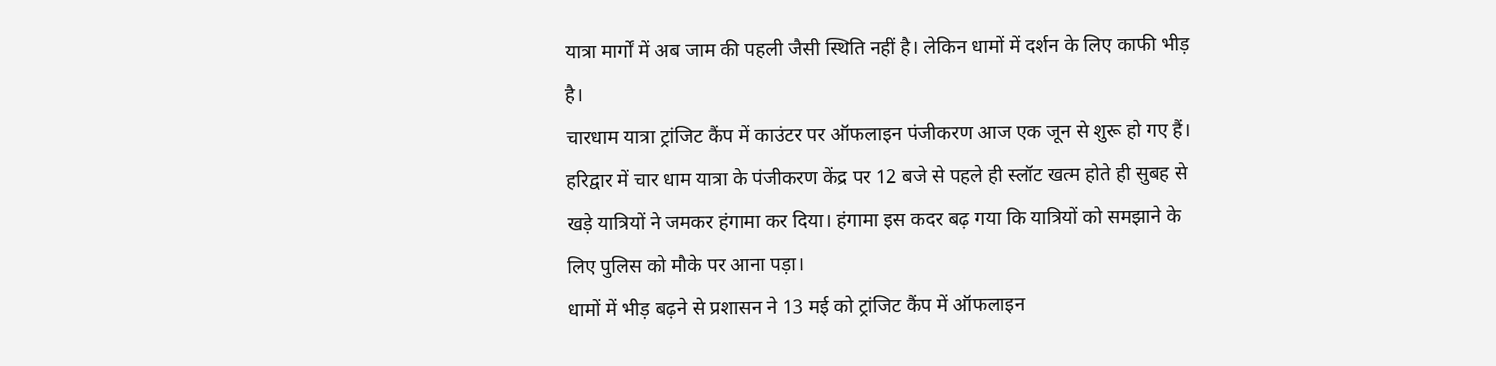यात्रा मार्गों में अब जाम की पहली जैसी स्थिति नहीं है। लेकिन धामों में दर्शन के लिए काफी भीड़ है।
चारधाम यात्रा ट्रांजिट कैंप में काउंटर पर ऑफलाइन पंजीकरण आज एक जून से शुरू हो गए हैं। हरिद्वार में चार धाम यात्रा के पंजीकरण केंद्र पर 12 बजे से पहले ही स्लॉट खत्म होते ही सुबह से खड़े यात्रियों ने जमकर हंगामा कर दिया। हंगामा इस कदर बढ़ गया कि यात्रियों को समझाने के लिए पुलिस को मौके पर आना पड़ा।
धामों में भीड़ बढ़ने से प्रशासन ने 13 मई को ट्रांजिट कैंप में ऑफलाइन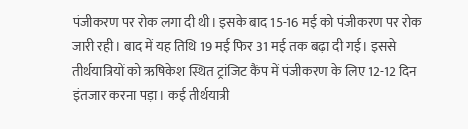पंजीकरण पर रोक लगा दी थी। इसके बाद 15-16 मई को पंजीकरण पर रोक जारी रही। बाद में यह तिथि 19 मई फिर 31 मई तक बढ़ा दी गई। इससे तीर्थयात्रियों को ऋषिकेश स्थित ट्रांजिट कैंप में पंजीकरण के लिए 12-12 दिन इंतजार करना पड़ा। कई तीर्थयात्री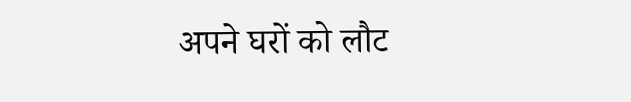अपने घरों को लौट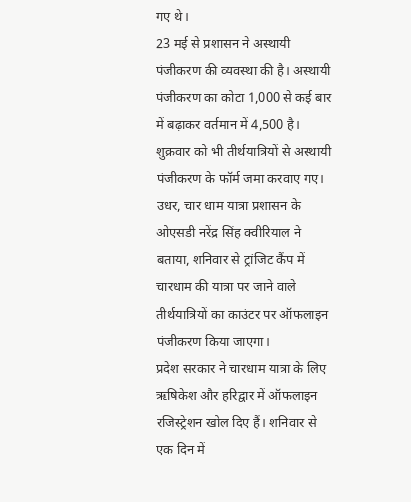गए थे।
23 मई से प्रशासन ने अस्थायी पंजीकरण की व्यवस्था की है। अस्थायी पंजीकरण का कोटा 1,000 से कई बार में बढ़ाकर वर्तमान में 4,500 है। शुक्रवार को भी तीर्थयात्रियों से अस्थायी पंजीकरण के फॉर्म जमा करवाए गए। उधर, चार धाम यात्रा प्रशासन के ओएसडी नरेंद्र सिंह क्वीरियाल ने बताया, शनिवार से ट्रांजिट कैंप में चारधाम की यात्रा पर जाने वाले तीर्थयात्रियों का काउंटर पर ऑफलाइन पंजीकरण किया जाएगा।
प्रदेश सरकार ने चारधाम यात्रा के लिए ऋषिकेश और हरिद्वार में ऑफलाइन रजिस्ट्रेशन खोल दिए हैं। शनिवार से एक दिन में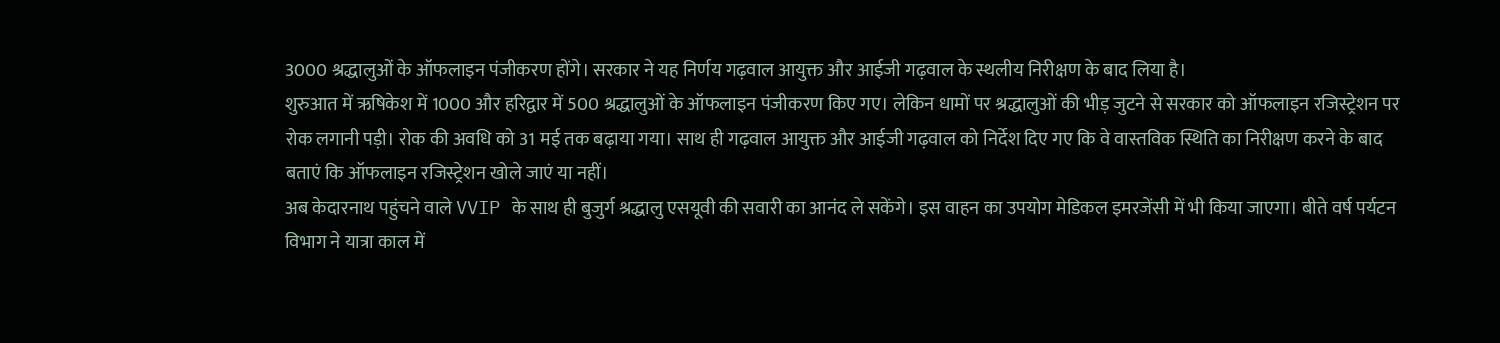3000 श्रद्धालुओं के ऑफलाइन पंजीकरण होंगे। सरकार ने यह निर्णय गढ़वाल आयुक्त और आईजी गढ़वाल के स्थलीय निरीक्षण के बाद लिया है।
शुरुआत में ऋषिकेश में 1000 और हरिद्वार में 500 श्रद्धालुओं के ऑफलाइन पंजीकरण किए गए। लेकिन धामों पर श्रद्धालुओं की भीड़ जुटने से सरकार को ऑफलाइन रजिस्ट्रेशन पर रोक लगानी पड़ी। रोक की अवधि को 31 मई तक बढ़ाया गया। साथ ही गढ़वाल आयुक्त और आईजी गढ़वाल को निर्देश दिए गए कि वे वास्तविक स्थिति का निरीक्षण करने के बाद बताएं कि ऑफलाइन रजिस्ट्रेशन खोले जाएं या नहीं।
अब केदारनाथ पहुंचने वाले VVIP के साथ ही बुजुर्ग श्रद्धालु एसयूवी की सवारी का आनंद ले सकेंगे। इस वाहन का उपयोग मेडिकल इमरजेंसी में भी किया जाएगा। बीते वर्ष पर्यटन विभाग ने यात्रा काल में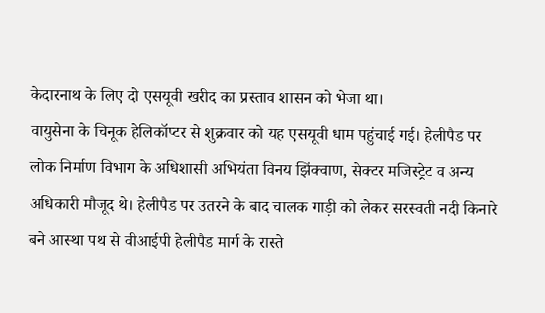केदारनाथ के लिए दो एसयूवी खरीद का प्रस्ताव शासन को भेजा था।
वायुसेना के चिनूक हेलिकॉप्टर से शुक्रवार को यह एसयूवी धाम पहुंचाई गई। हेलीपैड पर लोक निर्माण विभाग के अधिशासी अभियंता विनय झिंक्वाण, सेक्टर मजिस्ट्रेट व अन्य अधिकारी मौजूद थे। हेलीपैड पर उतरने के बाद चालक गाड़ी को लेकर सरस्वती नदी किनारे बने आस्था पथ से वीआईपी हेलीपैड मार्ग के रास्ते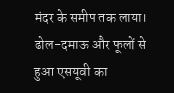मंदर के समीप तक लाया।
ढोल-दमाऊ और फूलों से हुआ एसयूवी का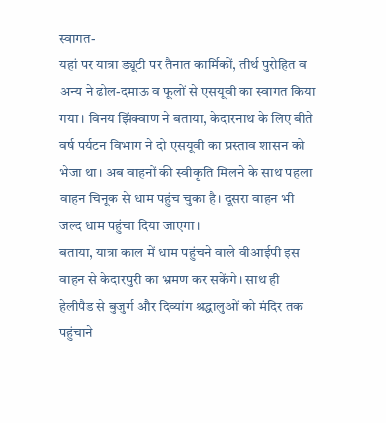स्वागत-
यहां पर यात्रा ड्यूटी पर तैनात कार्मिकों, तीर्थ पुरोहित व अन्य ने ढोल-दमाऊ व फूलों से एसयूवी का स्वागत किया गया। विनय झिंक्वाण ने बताया, केदारनाथ के लिए बीते वर्ष पर्यटन विभाग ने दो एसयूवी का प्रस्ताव शासन को भेजा था। अब वाहनों की स्वीकृति मिलने के साथ पहला वाहन चिनूक से धाम पहुंच चुका है। दूसरा वाहन भी जल्द धाम पहुंचा दिया जाएगा।
बताया, यात्रा काल में धाम पहुंचने वाले वीआईपी इस वाहन से केदारपुरी का भ्रमण कर सकेंगे। साथ ही हेलीपैड से बुजुर्ग और दिव्यांग श्रद्धालुओं को मंदिर तक पहुंचाने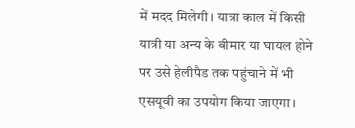में मदद मिलेगी। यात्रा काल में किसी यात्री या अन्य के बीमार या घायल होने पर उसे हेलीपैड तक पहुंचाने में भी एसयूवी का उपयोग किया जाएगा।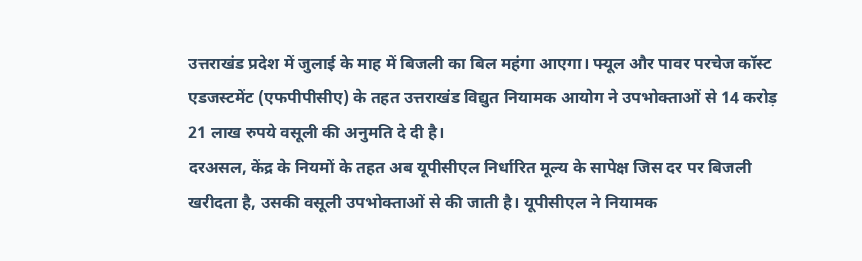उत्तराखंड प्रदेश में जुलाई के माह में बिजली का बिल महंगा आएगा। फ्यूल और पावर परचेज कॉस्ट एडजस्टमेंट (एफपीपीसीए) के तहत उत्तराखंड विद्युत नियामक आयोग ने उपभोक्ताओं से 14 करोड़ 21 लाख रुपये वसूली की अनुमति दे दी है।
दरअसल, केंद्र के नियमों के तहत अब यूपीसीएल निर्धारित मूल्य के सापेक्ष जिस दर पर बिजली खरीदता है, उसकी वसूली उपभोक्ताओं से की जाती है। यूपीसीएल ने नियामक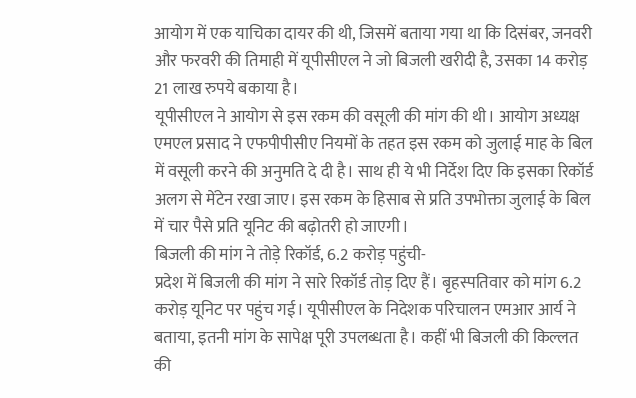आयोग में एक याचिका दायर की थी, जिसमें बताया गया था कि दिसंबर, जनवरी और फरवरी की तिमाही में यूपीसीएल ने जो बिजली खरीदी है, उसका 14 करोड़ 21 लाख रुपये बकाया है।
यूपीसीएल ने आयोग से इस रकम की वसूली की मांग की थी। आयोग अध्यक्ष एमएल प्रसाद ने एफपीपीसीए नियमों के तहत इस रकम को जुलाई माह के बिल में वसूली करने की अनुमति दे दी है। साथ ही ये भी निर्देश दिए कि इसका रिकॉर्ड अलग से मेंटेन रखा जाए। इस रकम के हिसाब से प्रति उपभोक्ता जुलाई के बिल में चार पैसे प्रति यूनिट की बढ़ोतरी हो जाएगी।
बिजली की मांग ने तोड़े रिकॉर्ड, 6.2 करोड़ पहुंची-
प्रदेश में बिजली की मांग ने सारे रिकॉर्ड तोड़ दिए हैं। बृहस्पतिवार को मांग 6.2 करोड़ यूनिट पर पहुंच गई। यूपीसीएल के निदेशक परिचालन एमआर आर्य ने बताया, इतनी मांग के सापेक्ष पूरी उपलब्धता है। कहीं भी बिजली की किल्लत की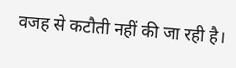वजह से कटौती नहीं की जा रही है।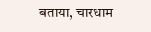बताया, चारधाम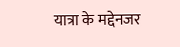यात्रा के मद्देनजर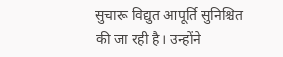सुचारू विद्युत आपूर्ति सुनिश्चित की जा रही है। उन्होंने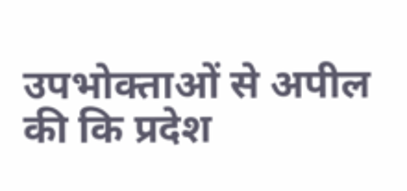उपभोक्ताओं से अपील की कि प्रदेश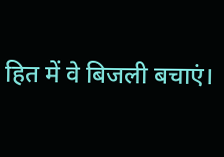हित में वे बिजली बचाएं।